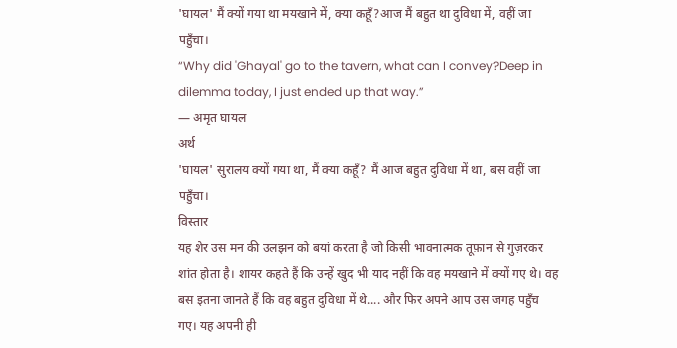'घायल' मैं क्यों गया था मयखाने में, क्या कहूँ?आज मैं बहुत था दुविधा में, वहीं जा पहुँचा।
“Why did 'Ghayal' go to the tavern, what can I convey?Deep in dilemma today, I just ended up that way.”
— अमृत घायल
अर्थ
'घायल' सुरालय क्यों गया था, मैं क्या कहूँ? मैं आज बहुत दुविधा में था, बस वहीं जा पहुँचा।
विस्तार
यह शेर उस मन की उलझन को बयां करता है जो किसी भावनात्मक तूफ़ान से गुज़रकर शांत होता है। शायर कहते हैं कि उन्हें खुद भी याद नहीं कि वह मयखाने में क्यों गए थे। वह बस इतना जानते हैं कि वह बहुत दुविधा में थे.... और फिर अपने आप उस जगह पहुँच गए। यह अपनी ही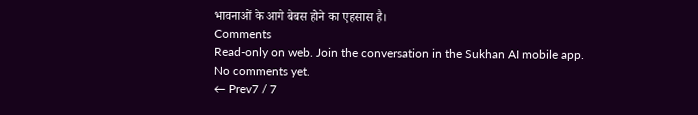भावनाओं के आगे बेबस होने का एहसास है।
Comments
Read-only on web. Join the conversation in the Sukhan AI mobile app.
No comments yet.
← Prev7 / 7